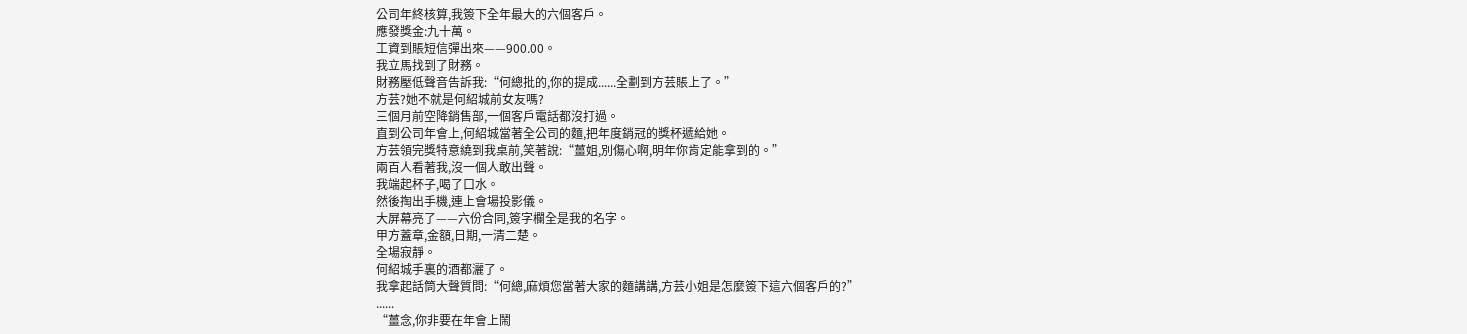公司年終核算,我簽下全年最大的六個客戶。
應發獎金:九十萬。
工資到賬短信彈出來——900.00。
我立馬找到了財務。
財務壓低聲音告訴我:“何總批的,你的提成......全劃到方芸賬上了。”
方芸?她不就是何紹城前女友嗎?
三個月前空降銷售部,一個客戶電話都沒打過。
直到公司年會上,何紹城當著全公司的麵,把年度銷冠的獎杯遞給她。
方芸領完獎特意繞到我桌前,笑著說:“薑姐,別傷心啊,明年你肯定能拿到的。”
兩百人看著我,沒一個人敢出聲。
我端起杯子,喝了口水。
然後掏出手機,連上會場投影儀。
大屏幕亮了——六份合同,簽字欄全是我的名字。
甲方蓋章,金額,日期,一清二楚。
全場寂靜。
何紹城手裏的酒都灑了。
我拿起話筒大聲質問:“何總,麻煩您當著大家的麵講講,方芸小姐是怎麼簽下這六個客戶的?”
......
“薑念,你非要在年會上鬧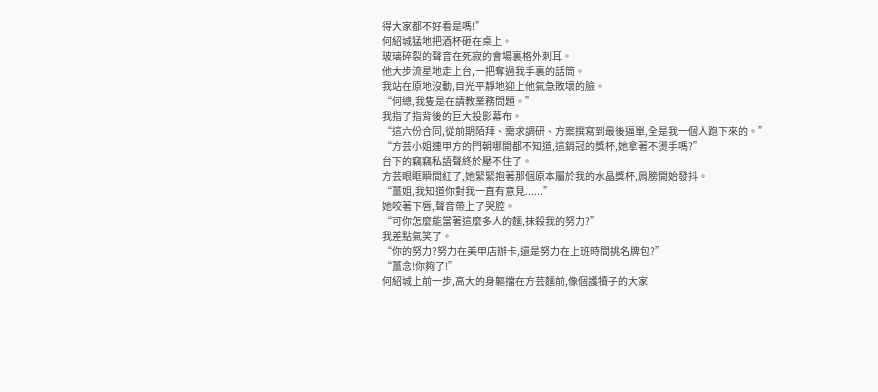得大家都不好看是嗎!”
何紹城猛地把酒杯砸在桌上。
玻璃碎裂的聲音在死寂的會場裏格外刺耳。
他大步流星地走上台,一把奪過我手裏的話筒。
我站在原地沒動,目光平靜地迎上他氣急敗壞的臉。
“何總,我隻是在請教業務問題。”
我指了指背後的巨大投影幕布。
“這六份合同,從前期陌拜、需求調研、方案撰寫到最後逼單,全是我一個人跑下來的。”
“方芸小姐連甲方的門朝哪開都不知道,這銷冠的獎杯,她拿著不燙手嗎?”
台下的竊竊私語聲終於壓不住了。
方芸眼眶瞬間紅了,她緊緊抱著那個原本屬於我的水晶獎杯,肩膀開始發抖。
“薑姐,我知道你對我一直有意見......”
她咬著下唇,聲音帶上了哭腔。
“可你怎麼能當著這麼多人的麵,抹殺我的努力?”
我差點氣笑了。
“你的努力?努力在美甲店辦卡,還是努力在上班時間挑名牌包?”
“薑念!你夠了!”
何紹城上前一步,高大的身軀擋在方芸麵前,像個護犢子的大家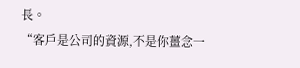長。
“客戶是公司的資源,不是你薑念一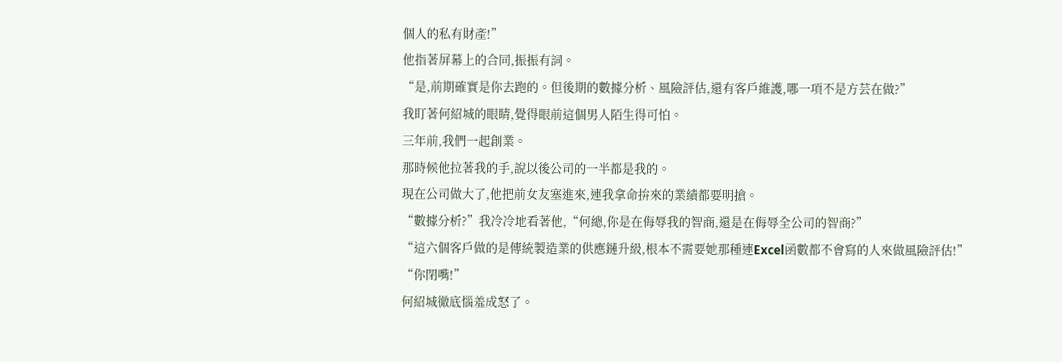個人的私有財產!”
他指著屏幕上的合同,振振有詞。
“是,前期確實是你去跑的。但後期的數據分析、風險評估,還有客戶維護,哪一項不是方芸在做?”
我盯著何紹城的眼睛,覺得眼前這個男人陌生得可怕。
三年前,我們一起創業。
那時候他拉著我的手,說以後公司的一半都是我的。
現在公司做大了,他把前女友塞進來,連我拿命拚來的業績都要明搶。
“數據分析?”我冷冷地看著他,“何總,你是在侮辱我的智商,還是在侮辱全公司的智商?”
“這六個客戶做的是傳統製造業的供應鏈升級,根本不需要她那種連Excel函數都不會寫的人來做風險評估!”
“你閉嘴!”
何紹城徹底惱羞成怒了。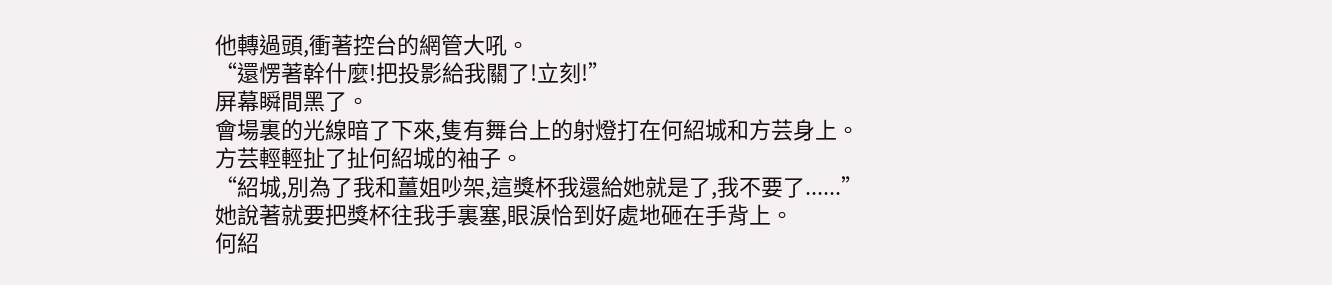他轉過頭,衝著控台的網管大吼。
“還愣著幹什麼!把投影給我關了!立刻!”
屏幕瞬間黑了。
會場裏的光線暗了下來,隻有舞台上的射燈打在何紹城和方芸身上。
方芸輕輕扯了扯何紹城的袖子。
“紹城,別為了我和薑姐吵架,這獎杯我還給她就是了,我不要了......”
她說著就要把獎杯往我手裏塞,眼淚恰到好處地砸在手背上。
何紹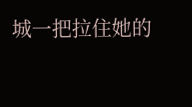城一把拉住她的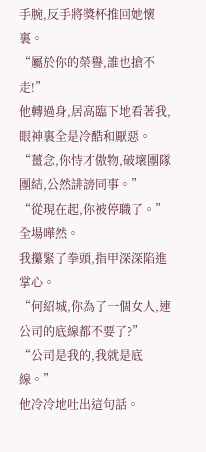手腕,反手將獎杯推回她懷裏。
“屬於你的榮譽,誰也搶不走!”
他轉過身,居高臨下地看著我,眼神裏全是冷酷和厭惡。
“薑念,你恃才傲物,破壞團隊團結,公然誹謗同事。”
“從現在起,你被停職了。”
全場嘩然。
我攥緊了拳頭,指甲深深陷進掌心。
“何紹城,你為了一個女人,連公司的底線都不要了?”
“公司是我的,我就是底線。”
他冷冷地吐出這句話。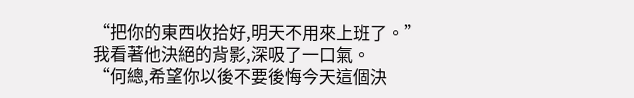“把你的東西收拾好,明天不用來上班了。”
我看著他決絕的背影,深吸了一口氣。
“何總,希望你以後不要後悔今天這個決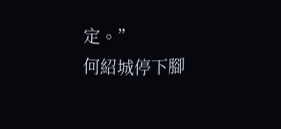定。”
何紹城停下腳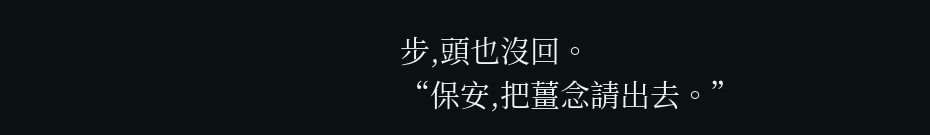步,頭也沒回。
“保安,把薑念請出去。”